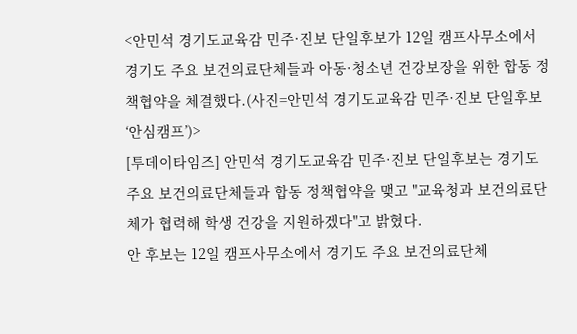<안민석 경기도교육감 민주·진보 단일후보가 12일 캠프사무소에서 경기도 주요 보건의료단체들과 아동·청소년 건강보장을 위한 합동 정책협약을 체결했다.(사진=안민석 경기도교육감 민주·진보 단일후보 ‘안심캠프’)>
[투데이타임즈] 안민석 경기도교육감 민주·진보 단일후보는 경기도 주요 보건의료단체들과 합동 정책협약을 맺고 "교육청과 보건의료단체가 협력해 학생 건강을 지원하겠다"고 밝혔다.
안 후보는 12일 캠프사무소에서 경기도 주요 보건의료단체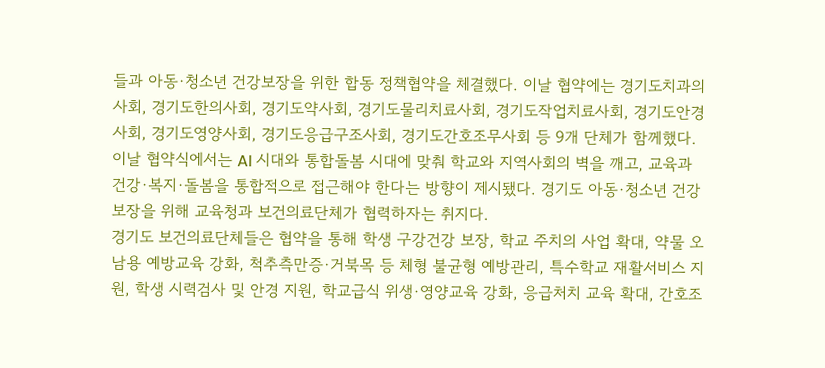들과 아동·청소년 건강보장을 위한 합동 정책협약을 체결했다. 이날 협약에는 경기도치과의사회, 경기도한의사회, 경기도약사회, 경기도물리치료사회, 경기도작업치료사회, 경기도안경사회, 경기도영양사회, 경기도응급구조사회, 경기도간호조무사회 등 9개 단체가 함께했다.
이날 협약식에서는 AI 시대와 통합돌봄 시대에 맞춰 학교와 지역사회의 벽을 깨고, 교육과 건강·복지·돌봄을 통합적으로 접근해야 한다는 방향이 제시됐다. 경기도 아동·청소년 건강보장을 위해 교육청과 보건의료단체가 협력하자는 취지다.
경기도 보건의료단체들은 협약을 통해 학생 구강건강 보장, 학교 주치의 사업 확대, 약물 오남용 예방교육 강화, 척추측만증·거북목 등 체형 불균형 예방관리, 특수학교 재활서비스 지원, 학생 시력검사 및 안경 지원, 학교급식 위생·영양교육 강화, 응급처치 교육 확대, 간호조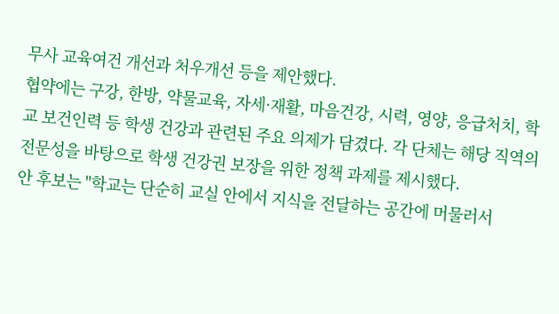무사 교육여건 개선과 처우개선 등을 제안했다.
협약에는 구강, 한방, 약물교육, 자세·재활, 마음건강, 시력, 영양, 응급처치, 학교 보건인력 등 학생 건강과 관련된 주요 의제가 담겼다. 각 단체는 해당 직역의 전문성을 바탕으로 학생 건강권 보장을 위한 정책 과제를 제시했다.
안 후보는 "학교는 단순히 교실 안에서 지식을 전달하는 공간에 머물러서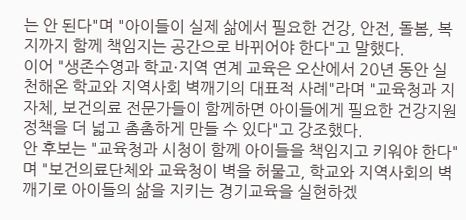는 안 된다"며 "아이들이 실제 삶에서 필요한 건강, 안전, 돌봄, 복지까지 함께 책임지는 공간으로 바뀌어야 한다"고 말했다.
이어 "생존수영과 학교·지역 연계 교육은 오산에서 20년 동안 실천해온 학교와 지역사회 벽깨기의 대표적 사례"라며 "교육청과 지자체, 보건의료 전문가들이 함께하면 아이들에게 필요한 건강지원 정책을 더 넓고 촘촘하게 만들 수 있다"고 강조했다.
안 후보는 "교육청과 시청이 함께 아이들을 책임지고 키워야 한다"며 "보건의료단체와 교육청이 벽을 허물고, 학교와 지역사회의 벽깨기로 아이들의 삶을 지키는 경기교육을 실현하겠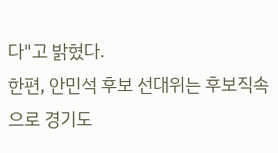다"고 밝혔다.
한편, 안민석 후보 선대위는 후보직속으로 경기도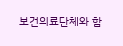보건의료단체와 함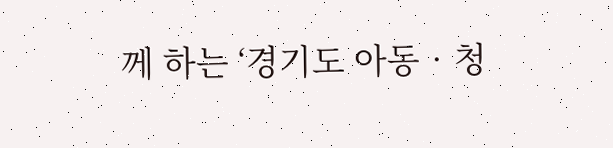께 하는 ‘경기도 아동‧청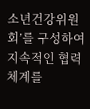소년건강위원회’를 구성하여 지속적인 협력체계를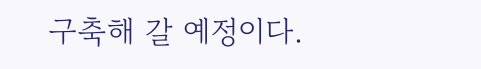구축해 갈 예정이다.